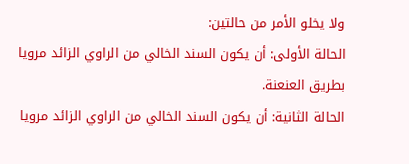ولا يخلو الأمر من حالتين:
الحالة الأولى: أن يكون السند الخالي من الراوي الزائد مرويا بطريق العنعنة.
الحالة الثانية: أن يكون السند الخالي من الراوي الزائد مرويا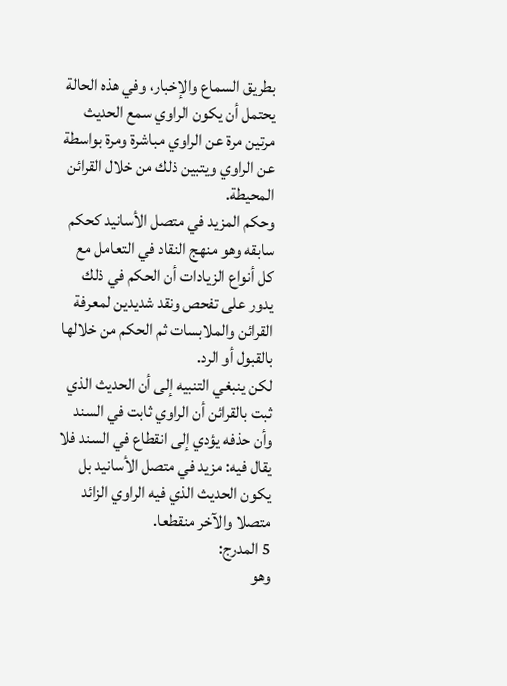بطريق السماع والإخبار، وفي هذه الحالة يحتمل أن يكون الراوي سمع الحديث مرتين مرة عن الراوي مباشرة ومرة بواسطة عن الراوي ويتبين ذلك من خلال القرائن المحيطة.
وحكم المزيد في متصل الأسانيد كحكم سابقه وهو منهج النقاد في التعامل مع كل أنواع الزيادات أن الحكم في ذلك يدور على تفحص ونقد شديدين لمعرفة القرائن والملابسات ثم الحكم من خلالها بالقبول أو الرد.
لكن ينبغي التنبيه إلى أن الحديث الذي ثبت بالقرائن أن الراوي ثابت في السند وأن حذفه يؤدي إلى انقطاع في السند فلا يقال فيه: مزيد في متصل الأسانيد بل يكون الحديث الذي فيه الراوي الزائد متصلا والآخر منقطعا.
5 المدرج:
وهو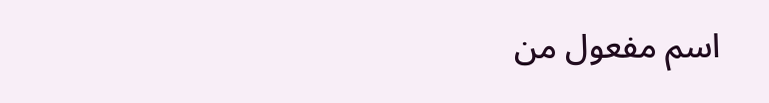اسم مفعول من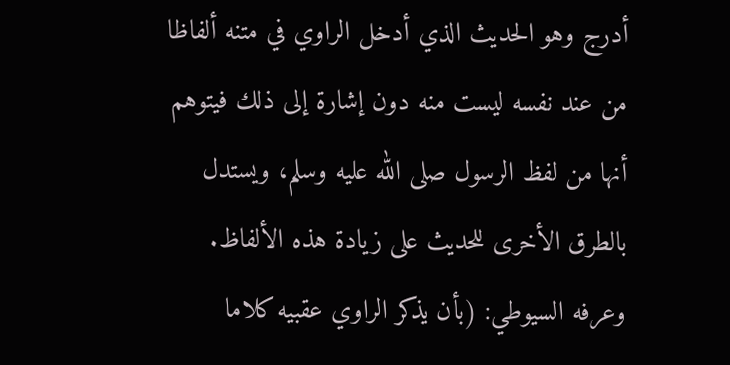أدرج وهو الحديث الذي أدخل الراوي في متنه ألفاظا من عند نفسه ليست منه دون إشارة إلى ذلك فيتوهم أنها من لفظ الرسول صلى الله عليه وسلم، ويستدل بالطرق الأخرى للحديث على زيادة هذه الألفاظ.
وعرفه السيوطي: (بأن يذكر الراوي عقبيه كلاما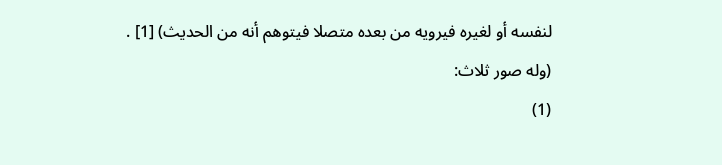لنفسه أو لغيره فيرويه من بعده متصلا فيتوهم أنه من الحديث) [1] .
(وله صور ثلاث:
(1)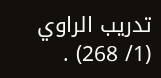تدريب الراوي (1/ 268) .